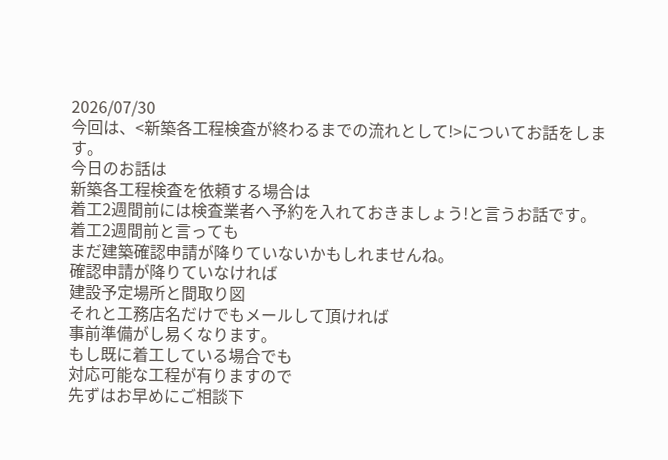2026/07/30
今回は、<新築各工程検査が終わるまでの流れとして!>についてお話をします。
今日のお話は
新築各工程検査を依頼する場合は
着工2週間前には検査業者へ予約を入れておきましょう!と言うお話です。
着工2週間前と言っても
まだ建築確認申請が降りていないかもしれませんね。
確認申請が降りていなければ
建設予定場所と間取り図
それと工務店名だけでもメールして頂ければ
事前準備がし易くなります。
もし既に着工している場合でも
対応可能な工程が有りますので
先ずはお早めにご相談下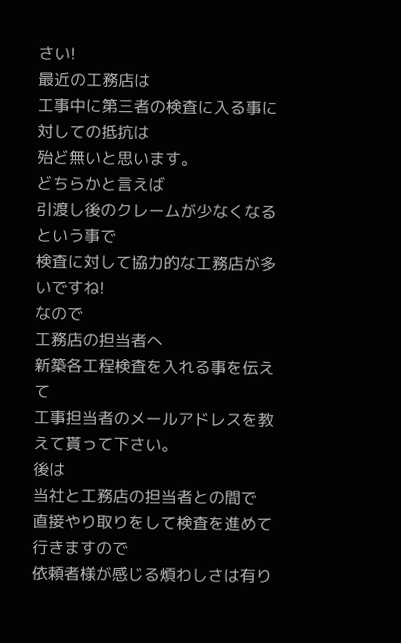さい!
最近の工務店は
工事中に第三者の検査に入る事に対しての抵抗は
殆ど無いと思います。
どちらかと言えば
引渡し後のクレームが少なくなるという事で
検査に対して協力的な工務店が多いですね!
なので
工務店の担当者へ
新築各工程検査を入れる事を伝えて
工事担当者のメールアドレスを教えて貰って下さい。
後は
当社と工務店の担当者との間で
直接やり取りをして検査を進めて行きますので
依頼者様が感じる煩わしさは有り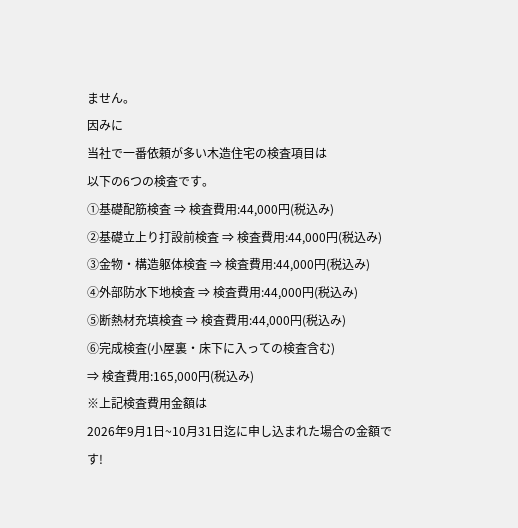ません。
因みに
当社で一番依頼が多い木造住宅の検査項目は
以下の6つの検査です。
①基礎配筋検査 ⇒ 検査費用:44,000円(税込み)
②基礎立上り打設前検査 ⇒ 検査費用:44,000円(税込み)
③金物・構造躯体検査 ⇒ 検査費用:44,000円(税込み)
④外部防水下地検査 ⇒ 検査費用:44,000円(税込み)
⑤断熱材充填検査 ⇒ 検査費用:44,000円(税込み)
⑥完成検査(小屋裏・床下に入っての検査含む)
⇒ 検査費用:165,000円(税込み)
※上記検査費用金額は
2026年9月1日~10月31日迄に申し込まれた場合の金額です!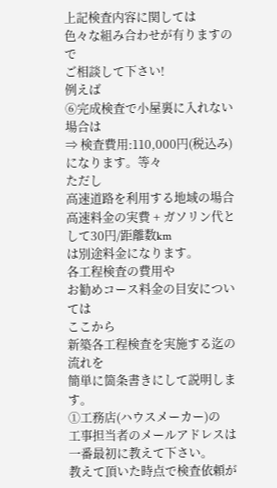上記検査内容に関しては
色々な組み合わせが有りますので
ご相談して下さい!
例えば
⑥完成検査で小屋裏に入れない場合は
⇒ 検査費用:110,000円(税込み)になります。等々
ただし
高速道路を利用する地域の場合
高速料金の実費 + ガソリン代として30円/距離数km
は別途料金になります。
各工程検査の費用や
お勧めコース料金の目安については
ここから
新築各工程検査を実施する迄の流れを
簡単に箇条書きにして説明します。
①工務店(ハウスメーカー)の
工事担当者のメールアドレスは一番最初に教えて下さい。
教えて頂いた時点で検査依頼が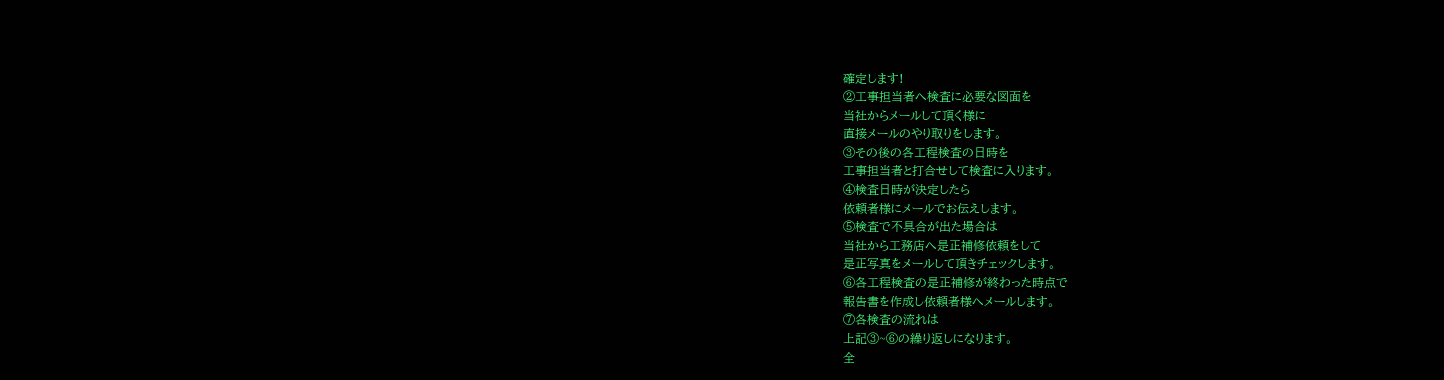確定します!
②工事担当者へ検査に必要な図面を
当社からメールして頂く様に
直接メールのやり取りをします。
③その後の各工程検査の日時を
工事担当者と打合せして検査に入ります。
④検査日時が決定したら
依頼者様にメールでお伝えします。
⑤検査で不具合が出た場合は
当社から工務店へ是正補修依頼をして
是正写真をメールして頂きチェックします。
⑥各工程検査の是正補修が終わった時点で
報告書を作成し依頼者様へメールします。
⑦各検査の流れは
上記③~⑥の繰り返しになります。
全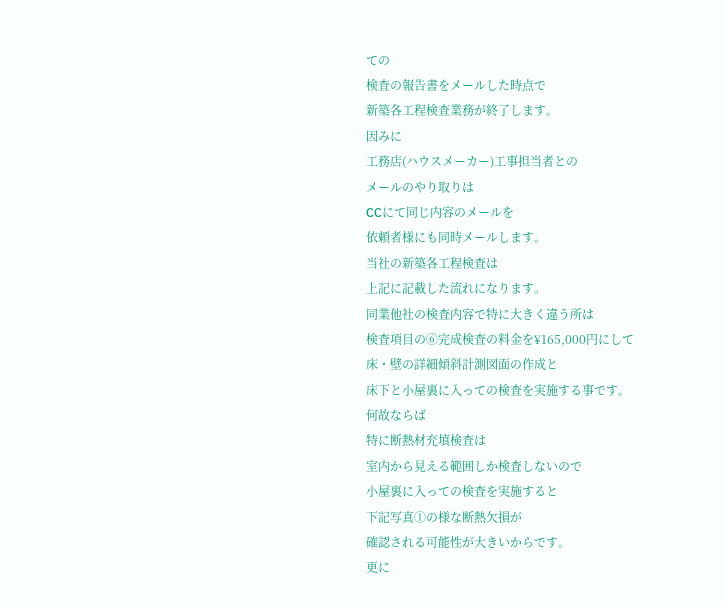ての
検査の報告書をメールした時点で
新築各工程検査業務が終了します。
因みに
工務店(ハウスメーカー)工事担当者との
メールのやり取りは
CCにて同じ内容のメールを
依頼者様にも同時メールします。
当社の新築各工程検査は
上記に記載した流れになります。
同業他社の検査内容で特に大きく違う所は
検査項目の⑥完成検査の料金を¥165,000円にして
床・壁の詳細傾斜計測図面の作成と
床下と小屋裏に入っての検査を実施する事です。
何故ならば
特に断熱材充填検査は
室内から見える範囲しか検査しないので
小屋裏に入っての検査を実施すると
下記写真①の様な断熱欠損が
確認される可能性が大きいからです。
更に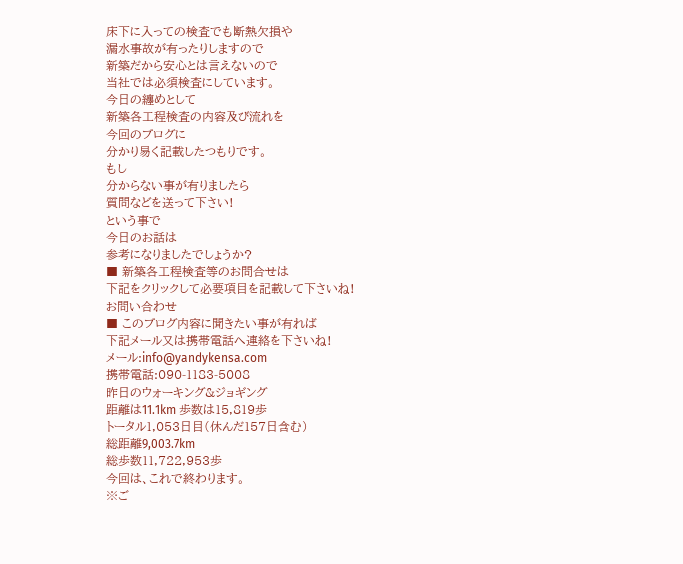床下に入っての検査でも断熱欠損や
漏水事故が有ったりしますので
新築だから安心とは言えないので
当社では必須検査にしています。
今日の纏めとして
新築各工程検査の内容及び流れを
今回のブログに
分かり易く記載したつもりです。
もし
分からない事が有りましたら
質問などを送って下さい!
という事で
今日のお話は
参考になりましたでしょうか?
■ 新築各工程検査等のお問合せは
下記をクリックして必要項目を記載して下さいね!
お問い合わせ
■ このブログ内容に聞きたい事が有れば
下記メール又は携帯電話へ連絡を下さいね!
メール:info@yandykensa.com
携帯電話:090-1183-5008
昨日のウォーキング&ジョギング
距離は11.1km 歩数は15,819歩
トータル1,053日目(休んだ157日含む)
総距離9,003.7km
総歩数11,722,953歩
今回は、これで終わります。
※ご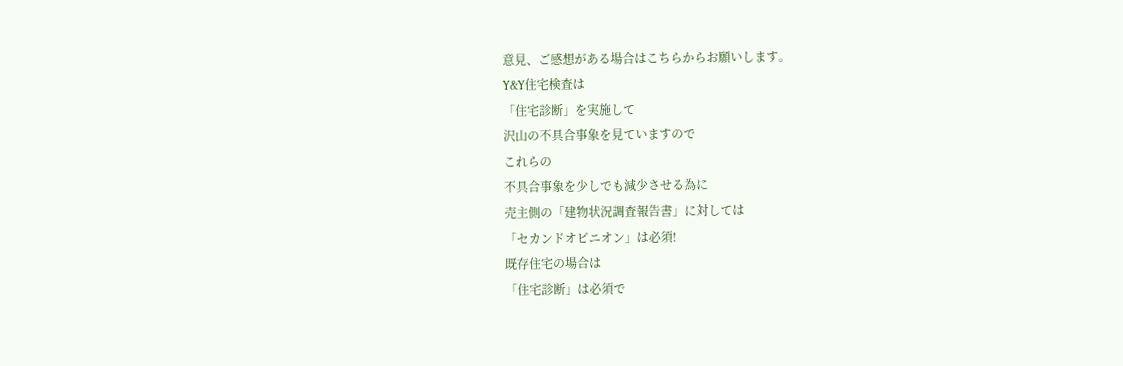意見、ご感想がある場合はこちらからお願いします。
Y&Y住宅検査は
「住宅診断」を実施して
沢山の不具合事象を見ていますので
これらの
不具合事象を少しでも減少させる為に
売主側の「建物状況調査報告書」に対しては
「セカンドオピニオン」は必須!
既存住宅の場合は
「住宅診断」は必須で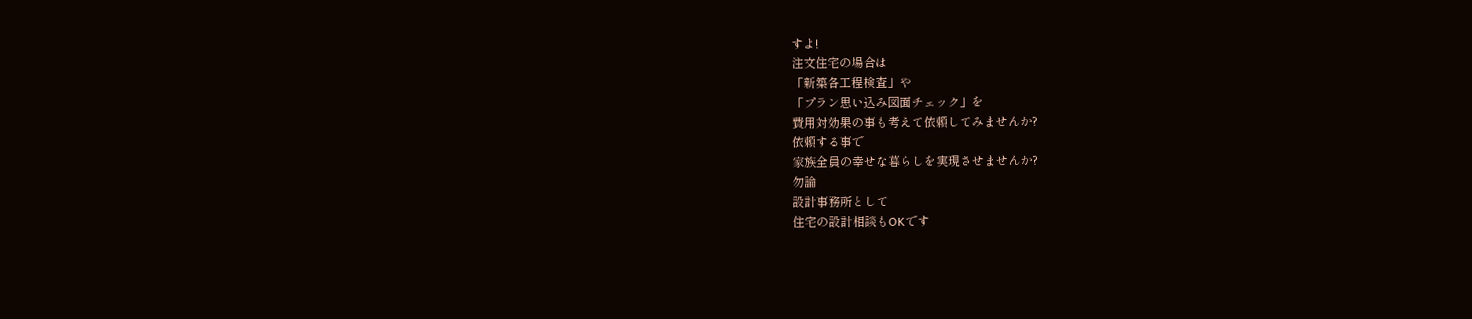すよ!
注文住宅の場合は
「新築各工程検査」や
「プラン思い込み図面チェック」を
費用対効果の事も考えて依頼してみませんか?
依頼する事で
家族全員の幸せな暮らしを実現させませんか?
勿論
設計事務所として
住宅の設計相談もOKです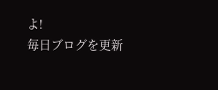よ!
毎日ブログを更新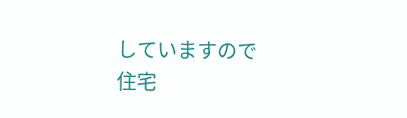していますので
住宅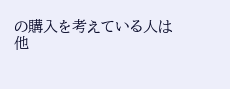の購入を考えている人は
他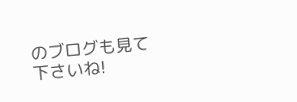のブログも見て下さいね!